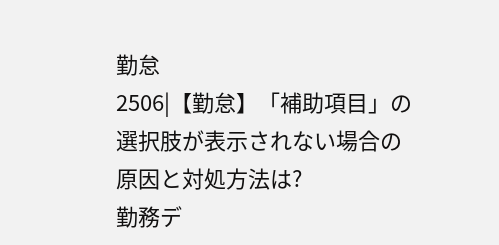勤怠
2506|【勤怠】「補助項目」の選択肢が表示されない場合の原因と対処方法は?
勤務デ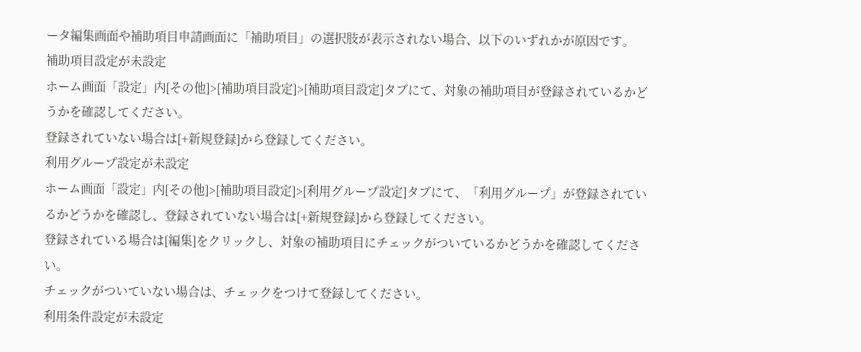ータ編集画面や補助項目申請画面に「補助項目」の選択肢が表示されない場合、以下のいずれかが原因です。
補助項目設定が未設定
ホーム画面「設定」内[その他]>[補助項目設定]>[補助項目設定]タブにて、対象の補助項目が登録されているかどうかを確認してください。
登録されていない場合は[+新規登録]から登録してください。
利用グループ設定が未設定
ホーム画面「設定」内[その他]>[補助項目設定]>[利用グループ設定]タブにて、「利用グループ」が登録されているかどうかを確認し、登録されていない場合は[+新規登録]から登録してください。
登録されている場合は[編集]をクリックし、対象の補助項目にチェックがついているかどうかを確認してください。
チェックがついていない場合は、チェックをつけて登録してください。
利用条件設定が未設定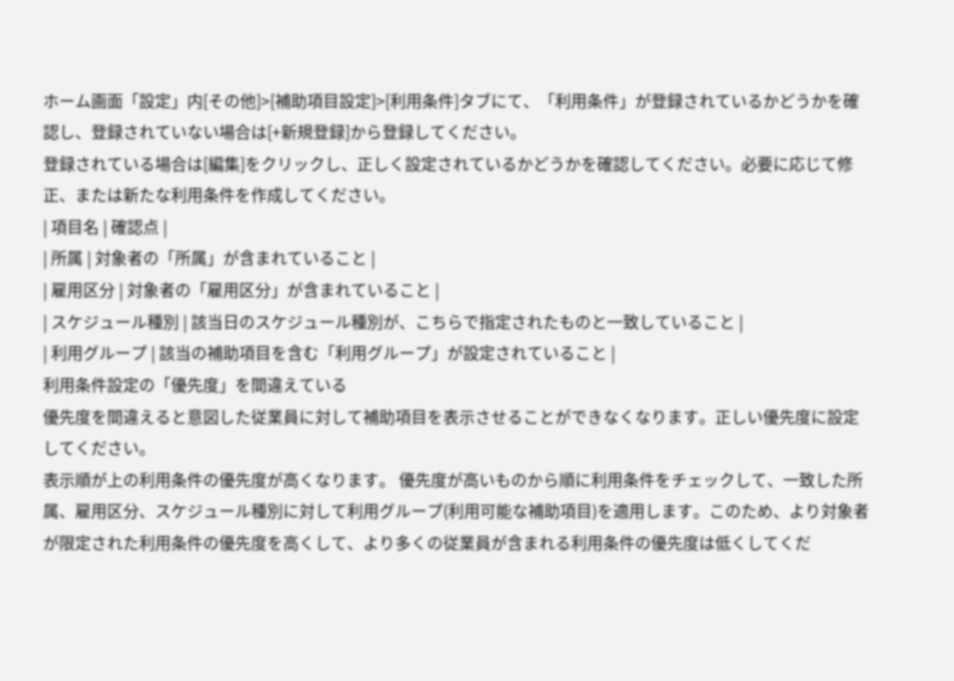ホーム画面「設定」内[その他]>[補助項目設定]>[利用条件]タブにて、「利用条件」が登録されているかどうかを確認し、登録されていない場合は[+新規登録]から登録してください。
登録されている場合は[編集]をクリックし、正しく設定されているかどうかを確認してください。必要に応じて修正、または新たな利用条件を作成してください。
| 項目名 | 確認点 |
| 所属 | 対象者の「所属」が含まれていること |
| 雇用区分 | 対象者の「雇用区分」が含まれていること |
| スケジュール種別 | 該当日のスケジュール種別が、こちらで指定されたものと一致していること |
| 利用グループ | 該当の補助項目を含む「利用グループ」が設定されていること |
利用条件設定の「優先度」を間違えている
優先度を間違えると意図した従業員に対して補助項目を表示させることができなくなります。正しい優先度に設定してください。
表示順が上の利用条件の優先度が高くなります。 優先度が高いものから順に利用条件をチェックして、一致した所属、雇用区分、スケジュール種別に対して利用グループ(利用可能な補助項目)を適用します。このため、より対象者が限定された利用条件の優先度を高くして、より多くの従業員が含まれる利用条件の優先度は低くしてくだ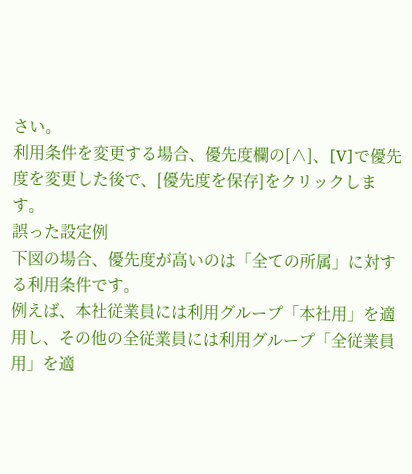さい。
利用条件を変更する場合、優先度欄の[∧]、[V]で優先度を変更した後で、[優先度を保存]をクリックします。
誤った設定例
下図の場合、優先度が高いのは「全ての所属」に対する利用条件です。
例えば、本社従業員には利用グループ「本社用」を適用し、その他の全従業員には利用グループ「全従業員用」を適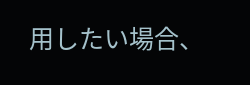用したい場合、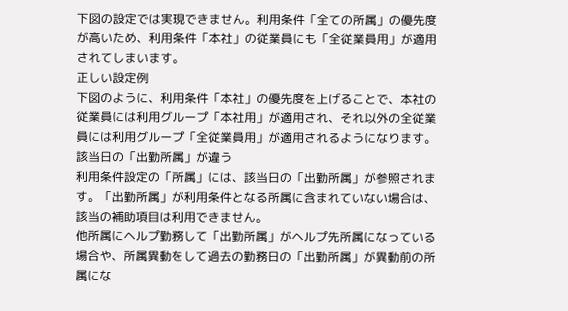下図の設定では実現できません。利用条件「全ての所属」の優先度が高いため、利用条件「本社」の従業員にも「全従業員用」が適用されてしまいます。
正しい設定例
下図のように、利用条件「本社」の優先度を上げることで、本社の従業員には利用グループ「本社用」が適用され、それ以外の全従業員には利用グループ「全従業員用」が適用されるようになります。
該当日の「出勤所属」が違う
利用条件設定の「所属」には、該当日の「出勤所属」が参照されます。「出勤所属」が利用条件となる所属に含まれていない場合は、該当の補助項目は利用できません。
他所属にヘルプ勤務して「出勤所属」がヘルプ先所属になっている場合や、所属異動をして過去の勤務日の「出勤所属」が異動前の所属にな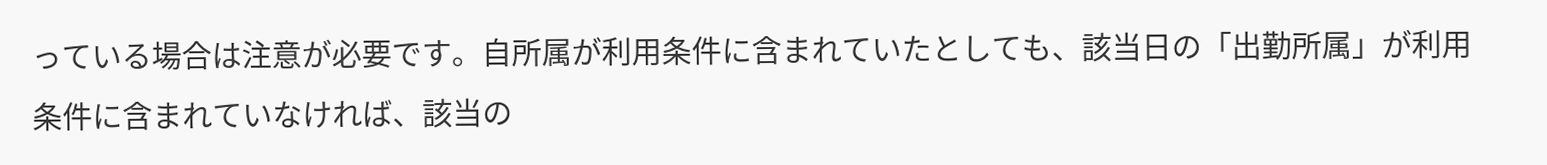っている場合は注意が必要です。自所属が利用条件に含まれていたとしても、該当日の「出勤所属」が利用条件に含まれていなければ、該当の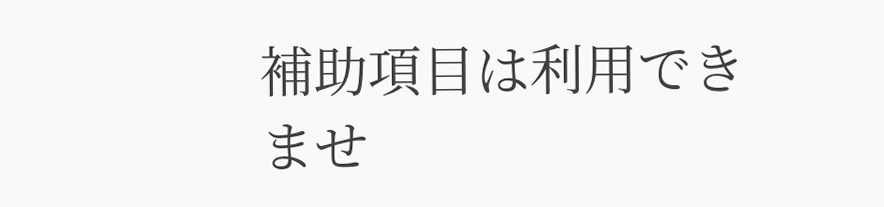補助項目は利用できませ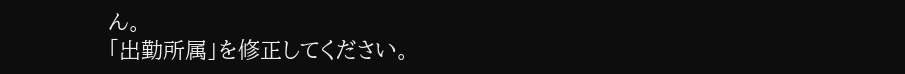ん。
「出勤所属」を修正してください。